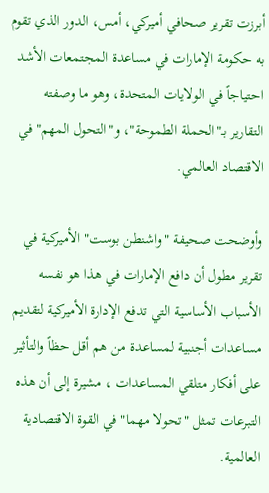أبرزت تقرير صحافي أميركي، أمس، الدور الذي تقوم به حكومة الإمارات في مساعدة المجتمعات الأشد احتياجاً في الولايات المتحدة، وهو ما وصفته التقارير بـ"الحملة الطموحة"، و"التحول المهم" في الاقتصاد العالمي.

وأوضحت صحيفة "واشنطن بوست" الأميركية في تقرير مطول أن دافع الإمارات في هذا هو نفسه الأسباب الأساسية التي تدفع الإدارة الأميركية لتقديم مساعدات أجنبية لمساعدة من هم أقل حظاً والتأثير على أفكار متلقي المساعدات ، مشيرة إلى أن هذه التبرعات تمثل "تحولا مهما" في القوة الاقتصادية العالمية.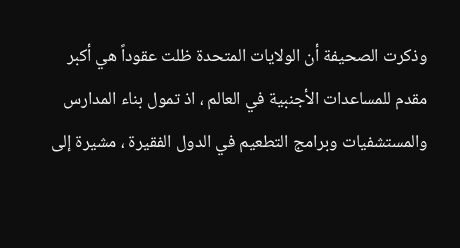وذكرت الصحيفة أن الولايات المتحدة ظلت عقوداً هي أكبر مقدم للمساعدات الأجنبية في العالم ، اذ تمول بناء المدارس والمستشفيات وبرامج التطعيم في الدول الفقيرة ، مشيرة إلى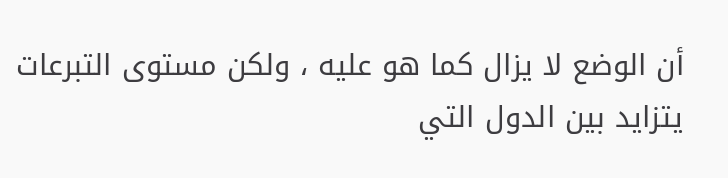أن الوضع لا يزال كما هو عليه ، ولكن مستوى التبرعات يتزايد بين الدول التي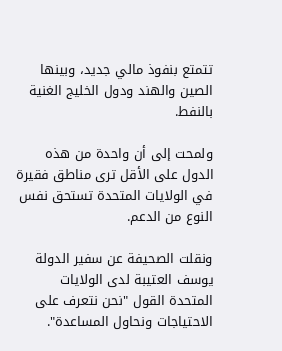تتمتع بنفوذ مالي جديد، وبينها الصين والهند ودول الخليج الغنية بالنفط.

ولمحت إلى أن واحدة من هذه الدول على الأقل ترى مناطق فقيرة في الولايات المتحدة تستحق نفس النوع من الدعم.

ونقلت الصحيفة عن سفير الدولة يوسف العتيبة لدى الولايات المتحدة القول "نحن نتعرف على الاحتياجات ونحاول المساعدة".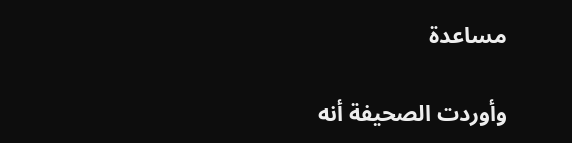مساعدة

وأوردت الصحيفة أنه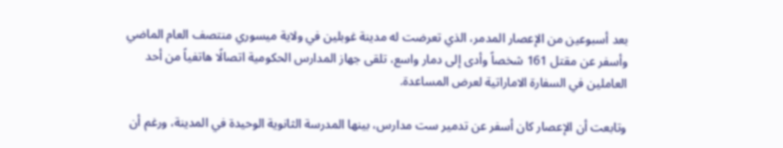بعد أسبوعين من الإعصار المدمر، الذي تعرضت له مدينة غوبلين في ولاية ميسوري منتصف العام الماضي وأسفر عن مقتل 161 شخصاً وأدى إلى دمار واسع، تلقى جهاز المدارس الحكومية اتصالًا هاتفياً من أحد العاملين في السفارة الاماراتية لعرض المساعدة.

وتابعت أن الإعصار كان أسفر عن تدمير ست مدارس، بينها المدرسة الثانوية الوحيدة في المدينة، ورغم أن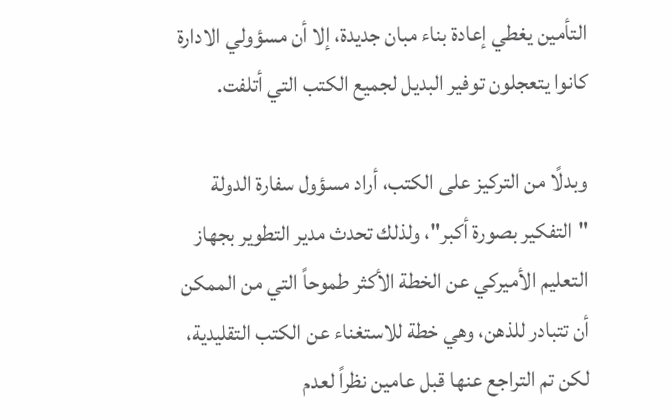التأمين يغطي إعادة بناء مبان جديدة، إلا أن مسؤولي الادارة كانوا يتعجلون توفير البديل لجميع الكتب التي أتلفت.

وبدلًا من التركيز على الكتب، أراد مسؤول سفارة الدولة "التفكير بصورة أكبر"، ولذلك تحدث مدير التطوير بجهاز التعليم الأميركي عن الخطة الأكثر طموحاً التي من الممكن أن تتبادر للذهن، وهي خطة للاستغناء عن الكتب التقليدية، لكن تم التراجع عنها قبل عامين نظراً لعدم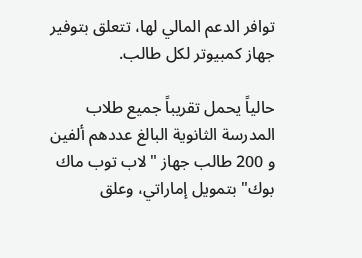توافر الدعم المالي لها، تتعلق بتوفير جهاز كمبيوتر لكل طالب.

حالياً يحمل تقريباً جميع طلاب المدرسة الثانوية البالغ عددهم ألفين و 200 طالب جهاز "لاب توب ماك بوك" بتمويل إماراتي، وعلق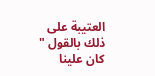العتيبة على ذلك بالقول " كان علينا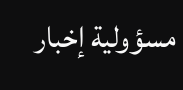مسؤولية إخبار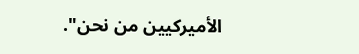الأميركيين من نحن".